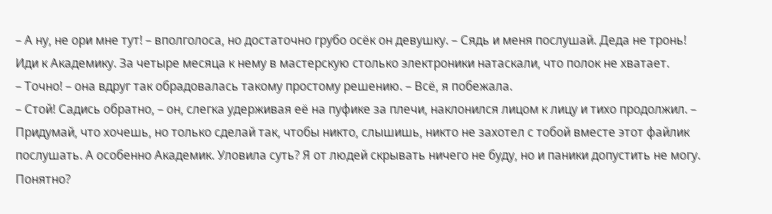– А ну, не ори мне тут! – вполголоса, но достаточно грубо осёк он девушку. – Сядь и меня послушай. Деда не тронь! Иди к Академику. За четыре месяца к нему в мастерскую столько электроники натаскали, что полок не хватает.
– Точно! – она вдруг так обрадовалась такому простому решению. – Всё, я побежала.
– Стой! Садись обратно, – он, слегка удерживая её на пуфике за плечи, наклонился лицом к лицу и тихо продолжил. – Придумай, что хочешь, но только сделай так, чтобы никто, слышишь, никто не захотел с тобой вместе этот файлик послушать. А особенно Академик. Уловила суть? Я от людей скрывать ничего не буду, но и паники допустить не могу. Понятно?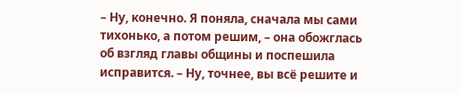– Ну, конечно. Я поняла, сначала мы сами тихонько, а потом решим, – она обожглась об взгляд главы общины и поспешила исправится. – Ну, точнее, вы всё решите и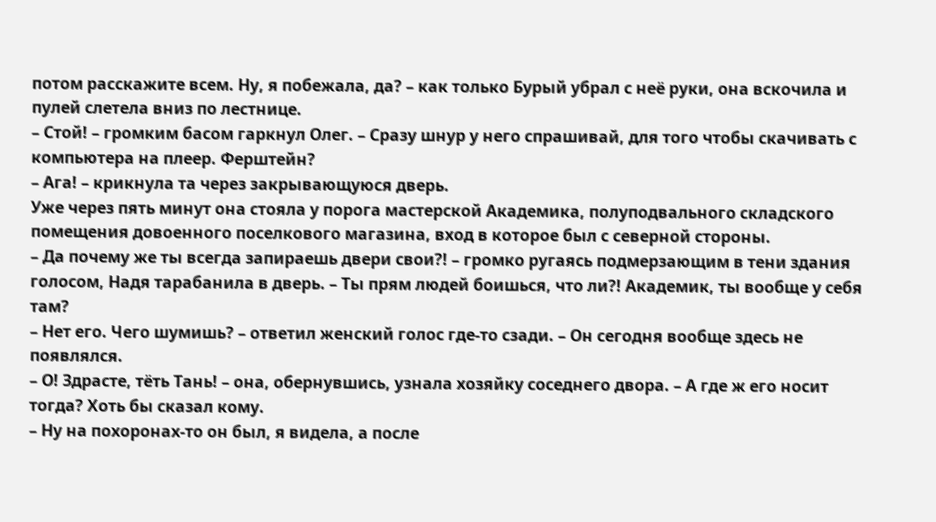потом расскажите всем. Ну, я побежала, да? – как только Бурый убрал с неё руки, она вскочила и пулей слетела вниз по лестнице.
– Стой! – громким басом гаркнул Олег. – Сразу шнур у него спрашивай, для того чтобы скачивать с компьютера на плеер. Ферштейн?
– Ага! – крикнула та через закрывающуюся дверь.
Уже через пять минут она стояла у порога мастерской Академика, полуподвального складского помещения довоенного поселкового магазина, вход в которое был с северной стороны.
– Да почему же ты всегда запираешь двери свои?! – громко ругаясь подмерзающим в тени здания голосом, Надя тарабанила в дверь. – Ты прям людей боишься, что ли?! Академик, ты вообще у себя там?
– Нет его. Чего шумишь? – ответил женский голос где-то сзади. – Он сегодня вообще здесь не появлялся.
– О! Здрасте, тёть Тань! – она, обернувшись, узнала хозяйку соседнего двора. – А где ж его носит тогда? Хоть бы сказал кому.
– Ну на похоронах-то он был, я видела, а после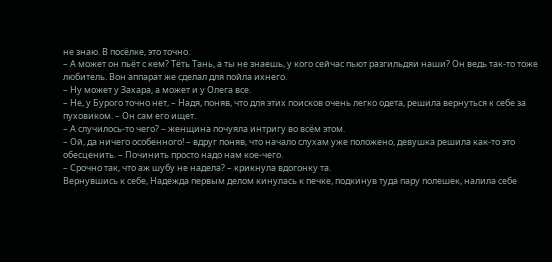не знаю. В посёлке, это точно.
– А может он пьёт с кем? Тёть Тань, а ты не знаешь, у кого сейчас пьют разгильдяи наши? Он ведь так-то тоже любитель. Вон аппарат же сделал для пойла ихнего.
– Ну может у Захара, а может и у Олега все.
– Не, у Бурого точно нет, – Надя, поняв, что для этих поисков очень легко одета, решила вернуться к себе за пуховиком. – Он сам его ищет.
– А случилось-то чего? – женщина почуяла интригу во всём этом.
– Ой, да ничего особенного! – вдруг поняв, что начало слухам уже положено, девушка решила как-то это обесценить. – Починить просто надо нам кое-чего.
– Срочно так, что аж шубу не надела? – крикнула вдогонку та.
Вернувшись к себе, Надежда первым делом кинулась к печке, подкинув туда пару полешек, налила себе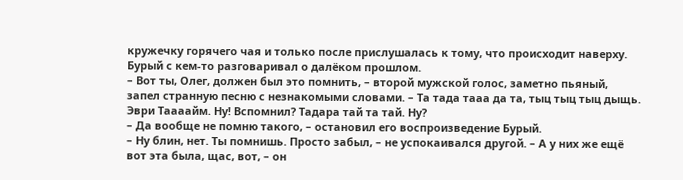кружечку горячего чая и только после прислушалась к тому, что происходит наверху. Бурый с кем-то разговаривал о далёком прошлом.
– Вот ты, Олег, должен был это помнить, – второй мужской голос, заметно пьяный, запел странную песню с незнакомыми словами. – Та тада тааа да та, тыц тыц тыц дыщь. Эври Таааайм. Ну! Вспомнил? Тадара тай та тай. Ну?
– Да вообще не помню такого, – остановил его воспроизведение Бурый.
– Ну блин, нет. Ты помнишь. Просто забыл, – не успокаивался другой. – А у них же ещё вот эта была, щас, вот, – он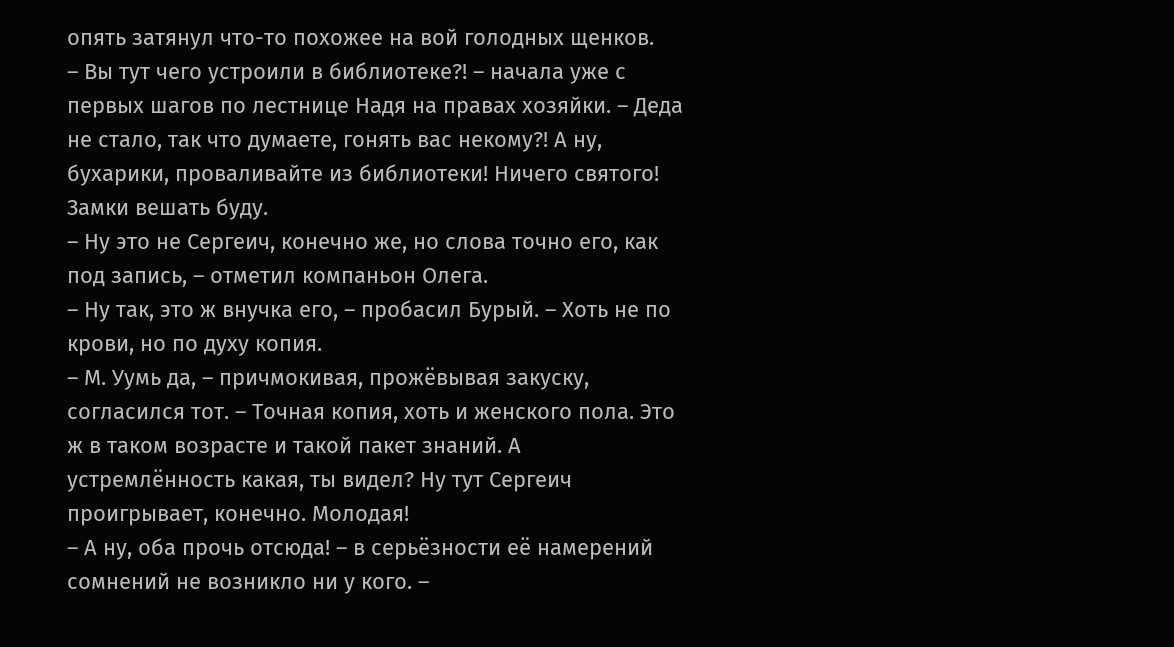опять затянул что-то похожее на вой голодных щенков.
– Вы тут чего устроили в библиотеке?! – начала уже с первых шагов по лестнице Надя на правах хозяйки. – Деда не стало, так что думаете, гонять вас некому?! А ну, бухарики, проваливайте из библиотеки! Ничего святого! Замки вешать буду.
– Ну это не Сергеич, конечно же, но слова точно его, как под запись, – отметил компаньон Олега.
– Ну так, это ж внучка его, – пробасил Бурый. – Хоть не по крови, но по духу копия.
– М. Уумь да, – причмокивая, прожёвывая закуску, согласился тот. – Точная копия, хоть и женского пола. Это ж в таком возрасте и такой пакет знаний. А устремлённость какая, ты видел? Ну тут Сергеич проигрывает, конечно. Молодая!
– А ну, оба прочь отсюда! – в серьёзности её намерений сомнений не возникло ни у кого. –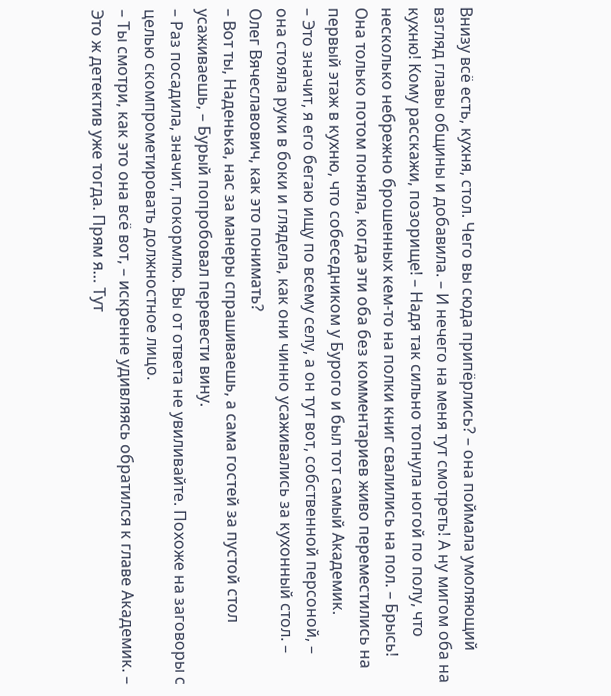Внизу всё есть, кухня, стол. Чего вы сюда припёрлись? – она поймала умоляющий взгляд главы общины и добавила. – И нечего на меня тут смотреть! А ну мигом оба на кухню! Кому расскажи, позорище! – Надя так сильно топнула ногой по полу, что несколько небрежно брошенных кем-то на полки книг свалились на пол. – Брысь!
Она только потом поняла, когда эти оба без комментариев живо переместились на первый этаж в кухню, что собеседником у Бурого и был тот самый Академик.
– Это значит, я его бегаю ищу по всему селу, а он тут вот, собственной персоной, – она стояла руки в боки и глядела, как они чинно усаживались за кухонный стол. – Олег Вячеславович, как это понимать?
– Вот ты, Наденька, нас за манеры спрашиваешь, а сама гостей за пустой стол усаживаешь, – Бурый попробовал перевести вину.
– Раз посадила, значит, покормлю. Вы от ответа не увиливайте. Похоже на заговоры с целью скомпрометировать должностное лицо.
– Ты смотри, как это она всё вот, – искренне удивляясь обратился к главе Академик. – Это ж детектив уже тогда. Прям я… Тут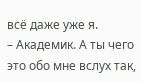всё даже уже я.
– Академик. А ты чего это обо мне вслух так,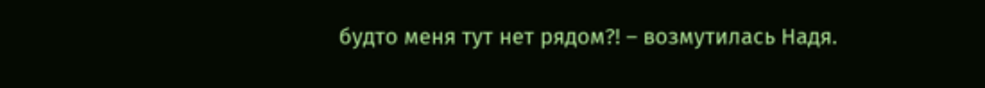будто меня тут нет рядом?! – возмутилась Надя.